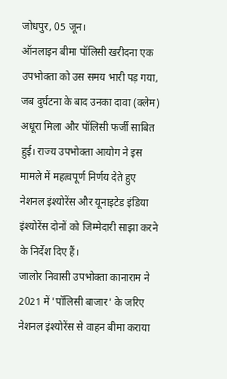जोधपुर, 05 जून।
ऑनलाइन बीमा पॉलिसी खरीदना एक उपभोक्ता को उस समय भारी पड़ गया, जब दुर्घटना के बाद उनका दावा (क्लेम) अधूरा मिला और पॉलिसी फर्जी साबित हुई। राज्य उपभोक्ता आयोग ने इस मामले में महत्वपूर्ण निर्णय देते हुए नेशनल इंश्योरेंस और यूनाइटेड इंडिया इंश्योरेंस दोनों को जिम्मेदारी साझा करने के निर्देश दिए हैं।
जालोर निवासी उपभोक्ता कानाराम ने 2021 में 'पॉलिसी बाजार' के जरिए नेशनल इंश्योरेंस से वाहन बीमा कराया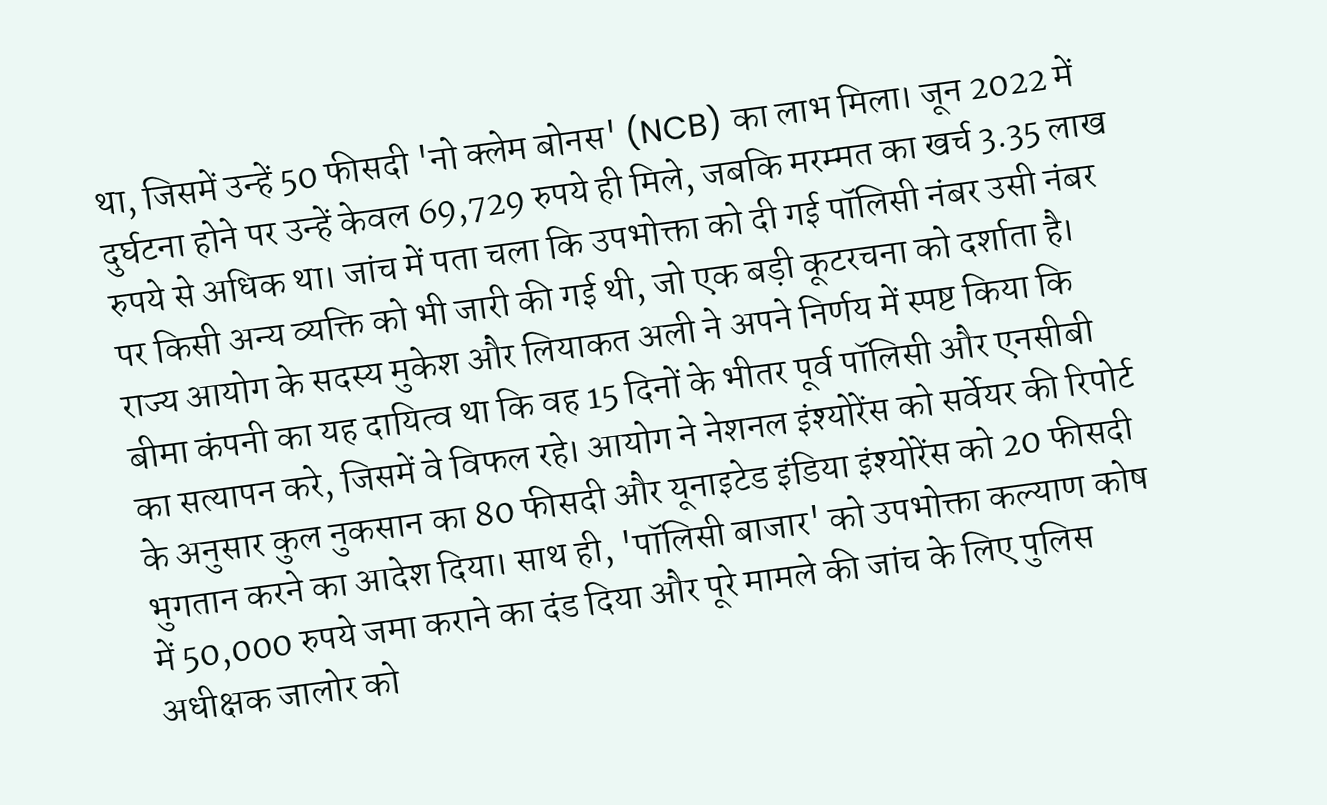था, जिसमें उन्हें 50 फीसदी 'नो क्लेम बोनस' (NCB) का लाभ मिला। जून 2022 में दुर्घटना होने पर उन्हें केवल 69,729 रुपये ही मिले, जबकि मरम्मत का खर्च 3.35 लाख रुपये से अधिक था। जांच में पता चला कि उपभोक्ता को दी गई पॉलिसी नंबर उसी नंबर पर किसी अन्य व्यक्ति को भी जारी की गई थी, जो एक बड़ी कूटरचना को दर्शाता है।
राज्य आयोग के सदस्य मुकेश और लियाकत अली ने अपने निर्णय में स्पष्ट किया कि बीमा कंपनी का यह दायित्व था कि वह 15 दिनों के भीतर पूर्व पॉलिसी और एनसीबी का सत्यापन करे, जिसमें वे विफल रहे। आयोग ने नेशनल इंश्योरेंस को सर्वेयर की रिपोर्ट के अनुसार कुल नुकसान का 80 फीसदी और यूनाइटेड इंडिया इंश्योरेंस को 20 फीसदी भुगतान करने का आदेश दिया। साथ ही, 'पॉलिसी बाजार' को उपभोक्ता कल्याण कोष में 50,000 रुपये जमा कराने का दंड दिया और पूरे मामले की जांच के लिए पुलिस अधीक्षक जालोर को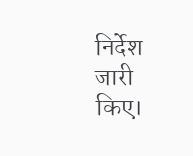निर्देश जारी किए।